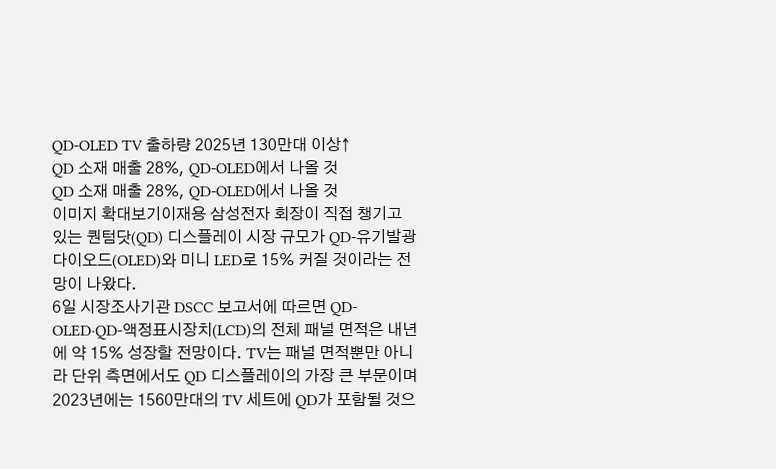QD-OLED TV 출하량 2025년 130만대 이상↑
QD 소재 매출 28%, QD-OLED에서 나올 것
QD 소재 매출 28%, QD-OLED에서 나올 것
이미지 확대보기이재용 삼성전자 회장이 직접 챙기고 있는 퀀텀닷(QD) 디스플레이 시장 규모가 QD-유기발광다이오드(OLED)와 미니 LED로 15% 커질 것이라는 전망이 나왔다.
6일 시장조사기관 DSCC 보고서에 따르면 QD-OLED·QD-액정표시장치(LCD)의 전체 패널 면적은 내년에 약 15% 성장할 전망이다. TV는 패널 면적뿐만 아니라 단위 측면에서도 QD 디스플레이의 가장 큰 부문이며 2023년에는 1560만대의 TV 세트에 QD가 포함될 것으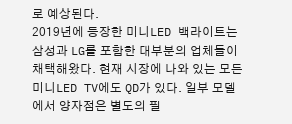로 예상된다.
2019년에 등장한 미니LED 백라이트는 삼성과 LG를 포함한 대부분의 업체들이 채택해왔다. 현재 시장에 나와 있는 모든 미니LED TV에도 QD가 있다. 일부 모델에서 양자점은 별도의 필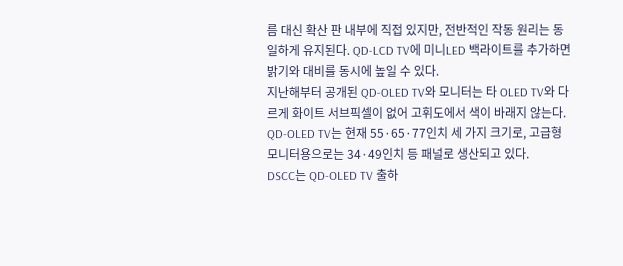름 대신 확산 판 내부에 직접 있지만, 전반적인 작동 원리는 동일하게 유지된다. QD-LCD TV에 미니LED 백라이트를 추가하면 밝기와 대비를 동시에 높일 수 있다.
지난해부터 공개된 QD-OLED TV와 모니터는 타 OLED TV와 다르게 화이트 서브픽셀이 없어 고휘도에서 색이 바래지 않는다. QD-OLED TV는 현재 55·65·77인치 세 가지 크기로, 고급형 모니터용으로는 34·49인치 등 패널로 생산되고 있다.
DSCC는 QD-OLED TV 출하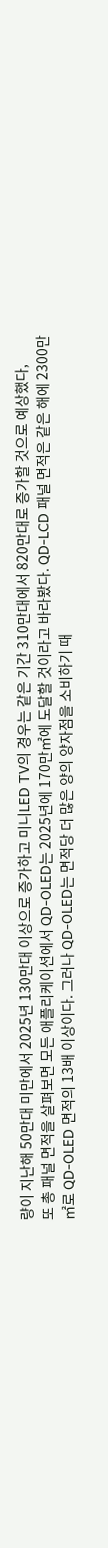량이 지난해 50만대 미만에서 2025년 130만대 이상으로 증가하고 미니LED TV의 경우는 같은 기간 310만대에서 820만대로 증가할 것으로 예상했다,
또 총 패널 면적을 살펴보면 모든 애플리케이션에서 QD-OLED는 2025년에 170만㎡에 도달할 것이라고 바라봤다. QD-LCD 패널 면적은 같은 해에 2300만㎡로 QD-OLED 면적의 13배 이상이다. 그러나 QD-OLED는 면적당 더 많은 양의 양자점을 소비하기 때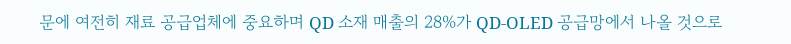문에 여전히 재료 공급업체에 중요하며 QD 소재 매출의 28%가 QD-OLED 공급망에서 나올 것으로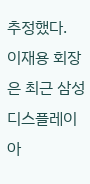추정했다.
이재용 회장은 최근 삼성디스플레이 아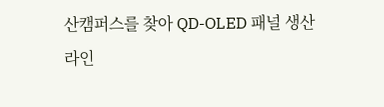산캠퍼스를 찾아 QD-OLED 패널 생산라인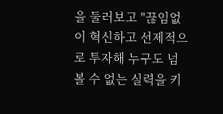을 둘러보고 "끊임없이 혁신하고 선제적으로 투자해 누구도 넘볼 수 없는 실력을 키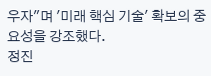우자"며 '미래 핵심 기술' 확보의 중요성을 강조했다.
정진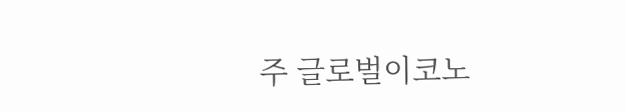주 글로벌이코노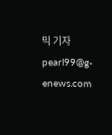믹 기자 pearl99@g-enews.com